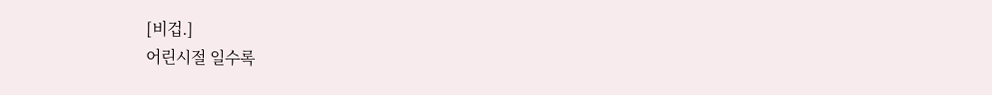[비겁.]
어린시절 일수록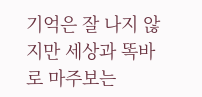기억은 잘 나지 않지만 세상과 똑바로 마주보는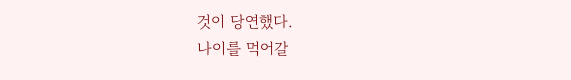것이 당연했다.
나이를 먹어갈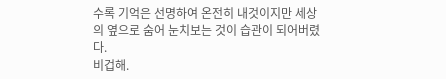수록 기억은 선명하여 온전히 내것이지만 세상의 옆으로 숨어 눈치보는 것이 습관이 되어버렸다.
비겁해.